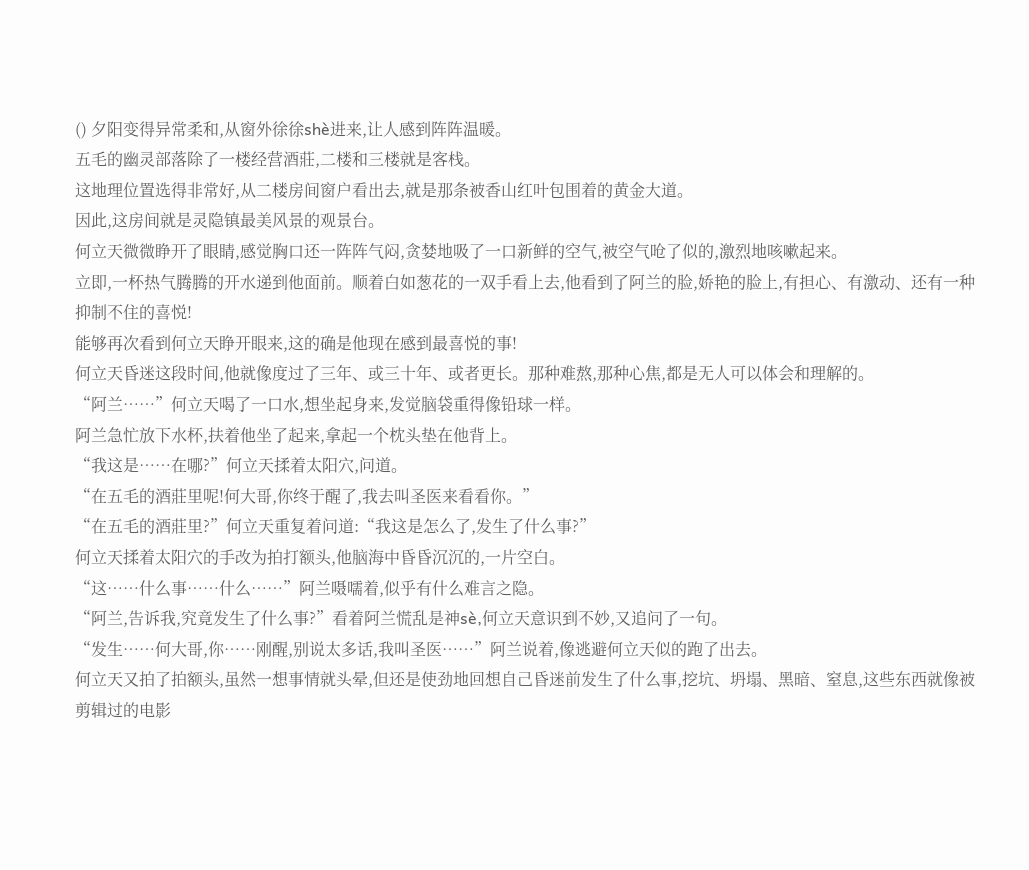() 夕阳变得异常柔和,从窗外徐徐shè进来,让人感到阵阵温暖。
五毛的幽灵部落除了一楼经营酒莊,二楼和三楼就是客栈。
这地理位置选得非常好,从二楼房间窗户看出去,就是那条被香山红叶包围着的黄金大道。
因此,这房间就是灵隐镇最美风景的观景台。
何立天微微睁开了眼睛,感觉胸口还一阵阵气闷,贪婪地吸了一口新鲜的空气,被空气呛了似的,激烈地咳嗽起来。
立即,一杯热气腾腾的开水递到他面前。顺着白如葱花的一双手看上去,他看到了阿兰的脸,娇艳的脸上,有担心、有激动、还有一种抑制不住的喜悦!
能够再次看到何立天睁开眼来,这的确是他现在感到最喜悦的事!
何立天昏迷这段时间,他就像度过了三年、或三十年、或者更长。那种难熬,那种心焦,都是无人可以体会和理解的。
“阿兰……”何立天喝了一口水,想坐起身来,发觉脑袋重得像铅球一样。
阿兰急忙放下水杯,扶着他坐了起来,拿起一个枕头垫在他背上。
“我这是……在哪?”何立天揉着太阳穴,问道。
“在五毛的酒莊里呢!何大哥,你终于醒了,我去叫圣医来看看你。”
“在五毛的酒莊里?”何立天重复着问道:“我这是怎么了,发生了什么事?”
何立天揉着太阳穴的手改为拍打额头,他脑海中昏昏沉沉的,一片空白。
“这……什么事……什么……”阿兰嗫嚅着,似乎有什么难言之隐。
“阿兰,告诉我,究竟发生了什么事?”看着阿兰慌乱是神sè,何立天意识到不妙,又追问了一句。
“发生……何大哥,你……刚醒,别说太多话,我叫圣医……”阿兰说着,像逃避何立天似的跑了出去。
何立天又拍了拍额头,虽然一想事情就头晕,但还是使劲地回想自己昏迷前发生了什么事,挖坑、坍塌、黑暗、窒息,这些东西就像被剪辑过的电影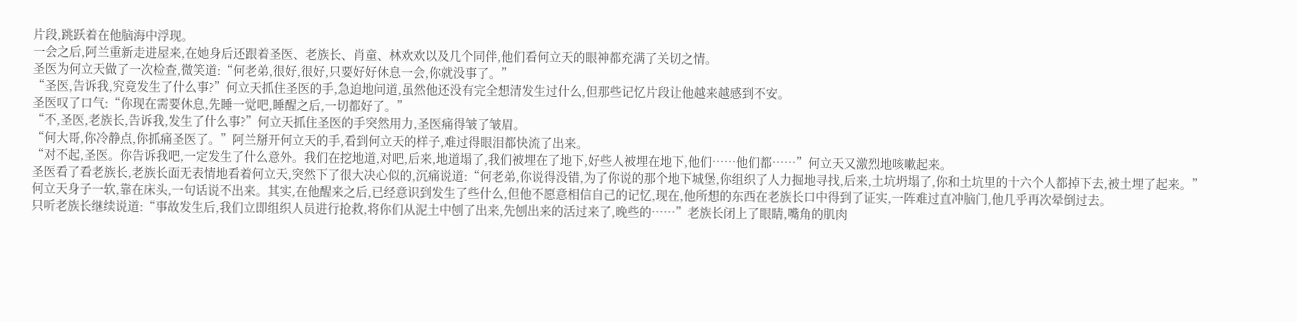片段,跳跃着在他脑海中浮现。
一会之后,阿兰重新走进屋来,在她身后还跟着圣医、老族长、肖童、林欢欢以及几个同伴,他们看何立天的眼神都充满了关切之情。
圣医为何立天做了一次检查,微笑道:“何老弟,很好,很好,只要好好休息一会,你就没事了。”
“圣医,告诉我,究竟发生了什么事?”何立天抓住圣医的手,急迫地问道,虽然他还没有完全想清发生过什么,但那些记忆片段让他越来越感到不安。
圣医叹了口气:“你现在需要休息,先睡一觉吧,睡醒之后,一切都好了。”
“不,圣医,老族长,告诉我,发生了什么事?”何立天抓住圣医的手突然用力,圣医痛得皱了皱眉。
“何大哥,你冷静点,你抓痛圣医了。”阿兰掰开何立天的手,看到何立天的样子,难过得眼泪都快流了出来。
“对不起,圣医。你告诉我吧,一定发生了什么意外。我们在挖地道,对吧,后来,地道塌了,我们被埋在了地下,好些人被埋在地下,他们……他们都……”何立天又激烈地咳嗽起来。
圣医看了看老族长,老族长面无表情地看着何立天,突然下了很大决心似的,沉痛说道:“何老弟,你说得没错,为了你说的那个地下城堡,你组织了人力掘地寻找,后来,土坑坍塌了,你和土坑里的十六个人都掉下去,被土埋了起来。”
何立天身子一软,靠在床头,一句话说不出来。其实,在他醒来之后,已经意识到发生了些什么,但他不愿意相信自己的记忆,现在,他所想的东西在老族长口中得到了证实,一阵难过直冲脑门,他几乎再次晕倒过去。
只听老族长继续说道:“事故发生后,我们立即组织人员进行抢救,将你们从泥土中刨了出来,先刨出来的活过来了,晚些的……”老族长闭上了眼睛,嘴角的肌肉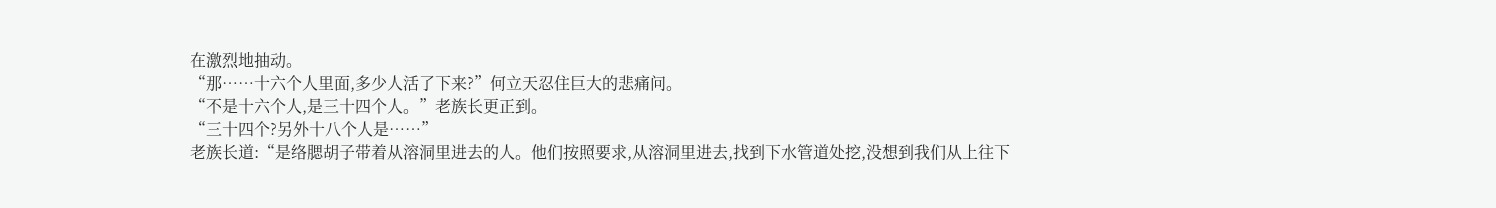在激烈地抽动。
“那……十六个人里面,多少人活了下来?”何立天忍住巨大的悲痛问。
“不是十六个人,是三十四个人。”老族长更正到。
“三十四个?另外十八个人是……”
老族长道:“是络腮胡子带着从溶洞里进去的人。他们按照要求,从溶洞里进去,找到下水管道处挖,没想到我们从上往下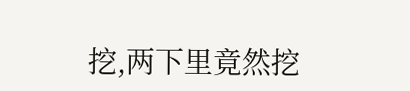挖,两下里竟然挖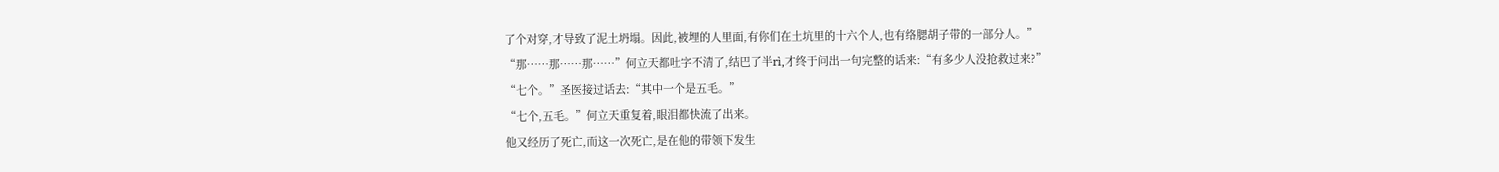了个对穿,才导致了泥土坍塌。因此,被埋的人里面,有你们在土坑里的十六个人,也有络腮胡子带的一部分人。”
“那……那……那……”何立天都吐字不清了,结巴了半rì,才终于问出一句完整的话来:“有多少人没抢救过来?”
“七个。”圣医接过话去:“其中一个是五毛。”
“七个,五毛。”何立天重复着,眼泪都快流了出来。
他又经历了死亡,而这一次死亡,是在他的带领下发生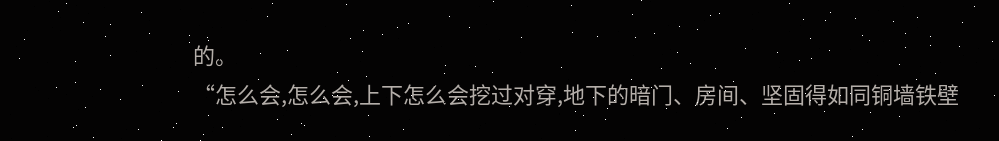的。
“怎么会,怎么会,上下怎么会挖过对穿,地下的暗门、房间、坚固得如同铜墙铁壁